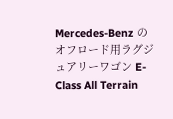Mercedes-Benz のオフロード用ラグジュアリーワゴン E-Class All Terrain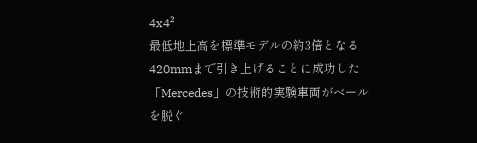4x4²
最低地上高を標準モデルの約3倍となる420mmまで引き上げることに成功した「Mercedes」の技術的実験車両がベールを脱ぐ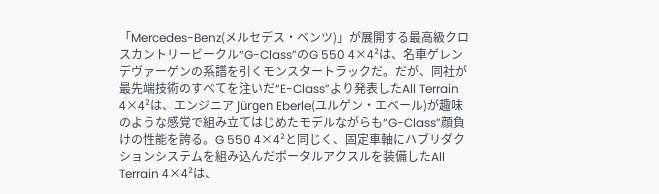「Mercedes-Benz(メルセデス・ベンツ)」が展開する最高級クロスカントリービークル“G-Class”のG 550 4×4²は、名車ゲレンデヴァーゲンの系譜を引くモンスタートラックだ。だが、同社が最先端技術のすべてを注いだ“E-Class”より発表したAll Terrain 4×4²は、エンジニア Jürgen Eberle(ユルゲン・エベール)が趣味のような感覚で組み立てはじめたモデルながらも“G-Class”顔負けの性能を誇る。G 550 4×4²と同じく、固定車軸にハブリダクションシステムを組み込んだポータルアクスルを装備したAll Terrain 4×4²は、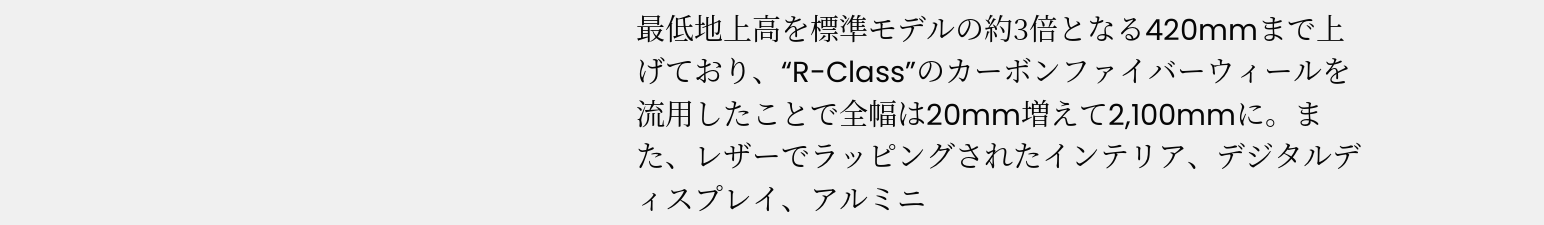最低地上高を標準モデルの約3倍となる420mmまで上げており、“R-Class”のカーボンファイバーウィールを流用したことで全幅は20mm増えて2,100mmに。また、レザーでラッピングされたインテリア、デジタルディスプレイ、アルミニ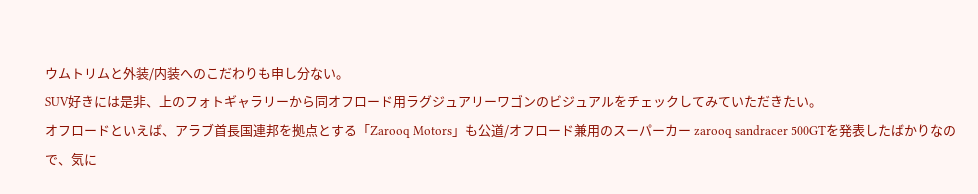ウムトリムと外装/内装へのこだわりも申し分ない。
SUV好きには是非、上のフォトギャラリーから同オフロード用ラグジュアリーワゴンのビジュアルをチェックしてみていただきたい。
オフロードといえば、アラブ首長国連邦を拠点とする「Zarooq Motors」も公道/オフロード兼用のスーパーカー zarooq sandracer 500GTを発表したばかりなので、気に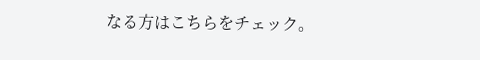なる方はこちらをチェック。